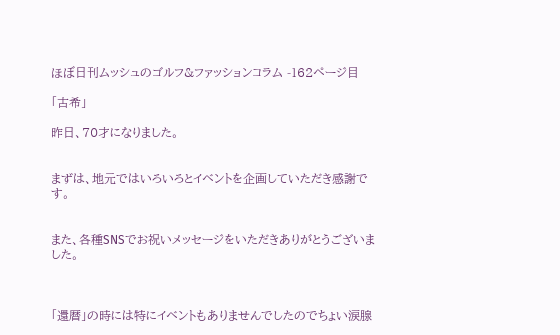ほぼ日刊ムッシュのゴルフ&ファッションコラム -162ページ目

「古希」

昨日、70才になりました。


まずは、地元ではいろいろとイベントを企画していただき感謝です。


また、各種SNSでお祝いメッセージをいただきありがとうございました。



「還暦」の時には特にイベントもありませんでしたのでちょい涙腺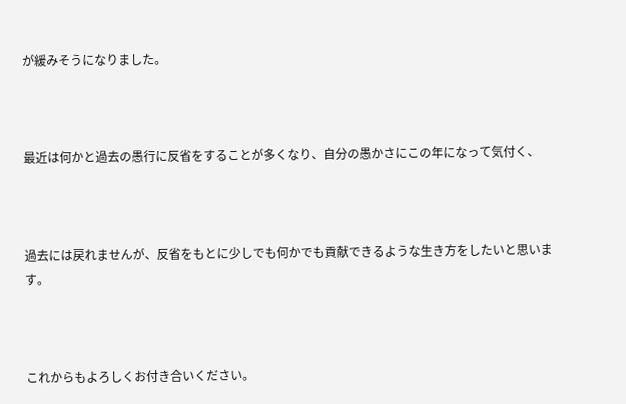が緩みそうになりました。



最近は何かと過去の愚行に反省をすることが多くなり、自分の愚かさにこの年になって気付く、



過去には戻れませんが、反省をもとに少しでも何かでも貢献できるような生き方をしたいと思います。



これからもよろしくお付き合いください。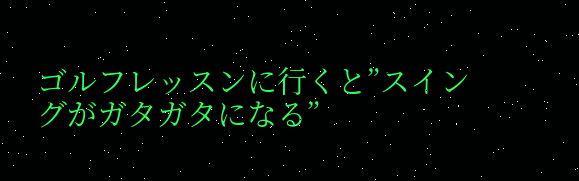ゴルフレッスンに行くと”スイングがガタガタになる”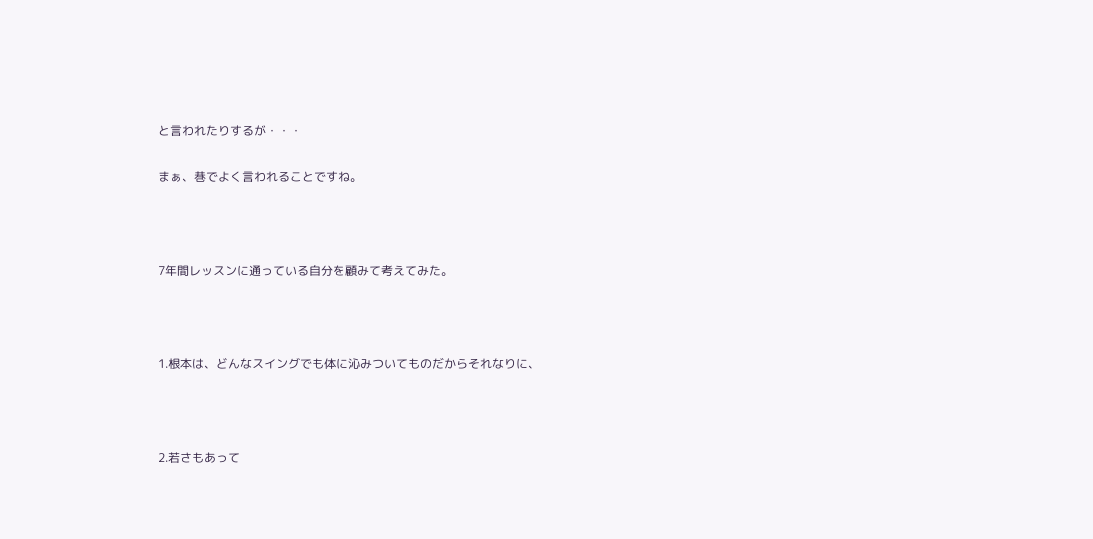と言われたりするが・・・

まぁ、巷でよく言われることですね。



7年間レッスンに通っている自分を顧みて考えてみた。



1.根本は、どんなスイングでも体に沁みついてものだからそれなりに、



2.若さもあって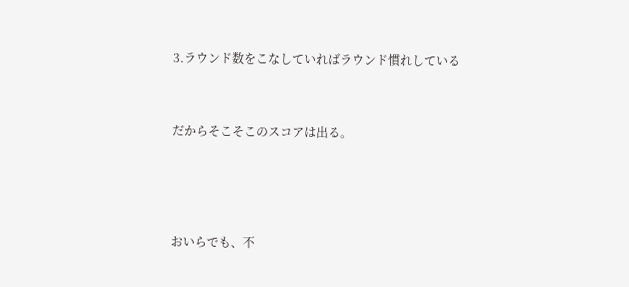3.ラウンド数をこなしていればラウンド慣れしている



だからそこそこのスコアは出る。





おいらでも、不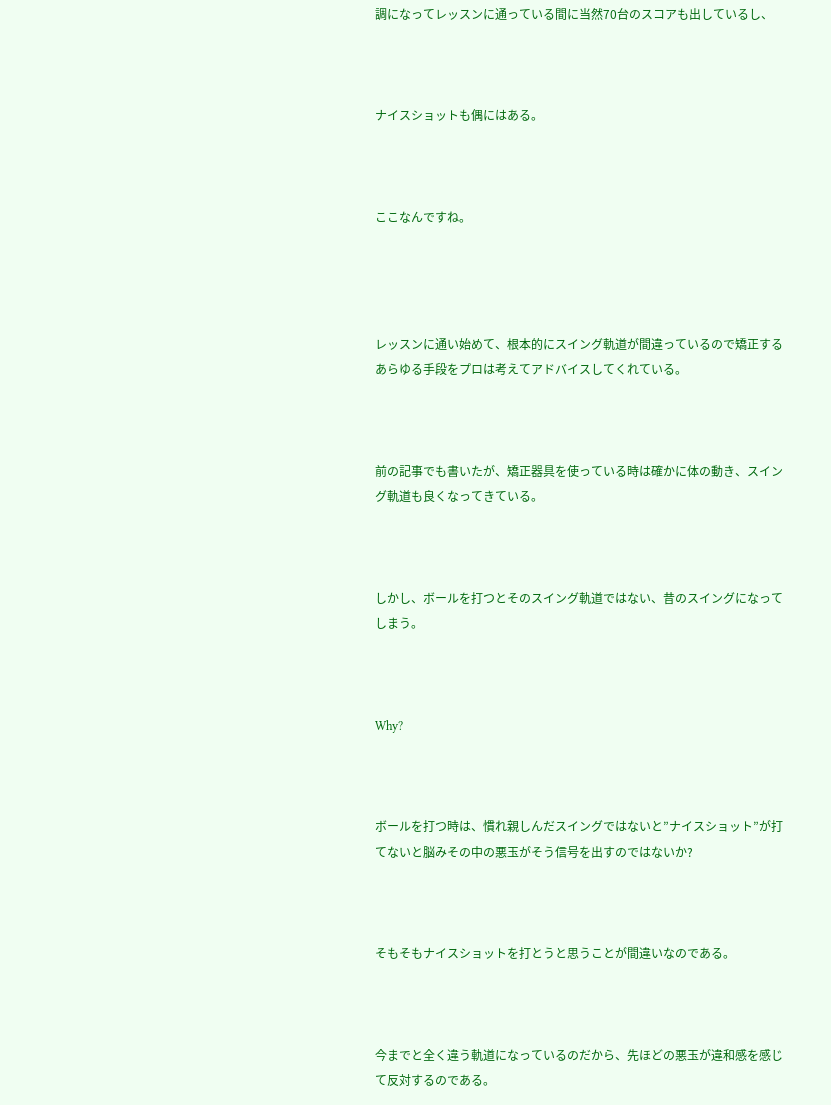調になってレッスンに通っている間に当然70台のスコアも出しているし、



ナイスショットも偶にはある。



ここなんですね。




レッスンに通い始めて、根本的にスイング軌道が間違っているので矯正するあらゆる手段をプロは考えてアドバイスしてくれている。



前の記事でも書いたが、矯正器具を使っている時は確かに体の動き、スイング軌道も良くなってきている。



しかし、ボールを打つとそのスイング軌道ではない、昔のスイングになってしまう。



Why?



ボールを打つ時は、慣れ親しんだスイングではないと”ナイスショット”が打てないと脳みその中の悪玉がそう信号を出すのではないか?



そもそもナイスショットを打とうと思うことが間違いなのである。



今までと全く違う軌道になっているのだから、先ほどの悪玉が違和感を感じて反対するのである。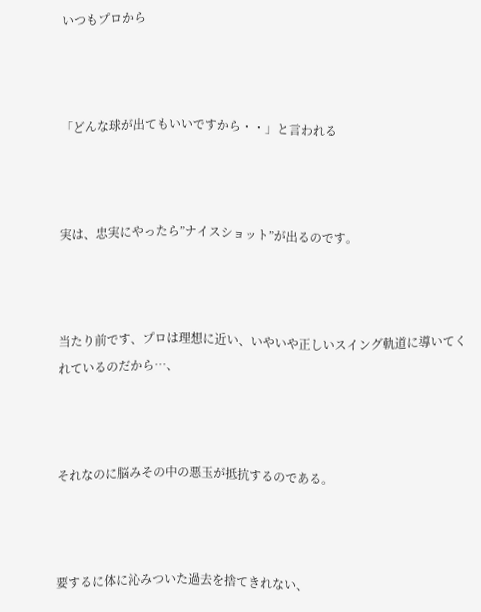いつもプロから



「どんな球が出てもいいですから・・」と言われる



実は、忠実にやったら”ナイスショット”が出るのです。



当たり前です、プロは理想に近い、いやいや正しいスイング軌道に導いてくれているのだから…、



それなのに脳みその中の悪玉が抵抗するのである。



要するに体に沁みついた過去を捨てきれない、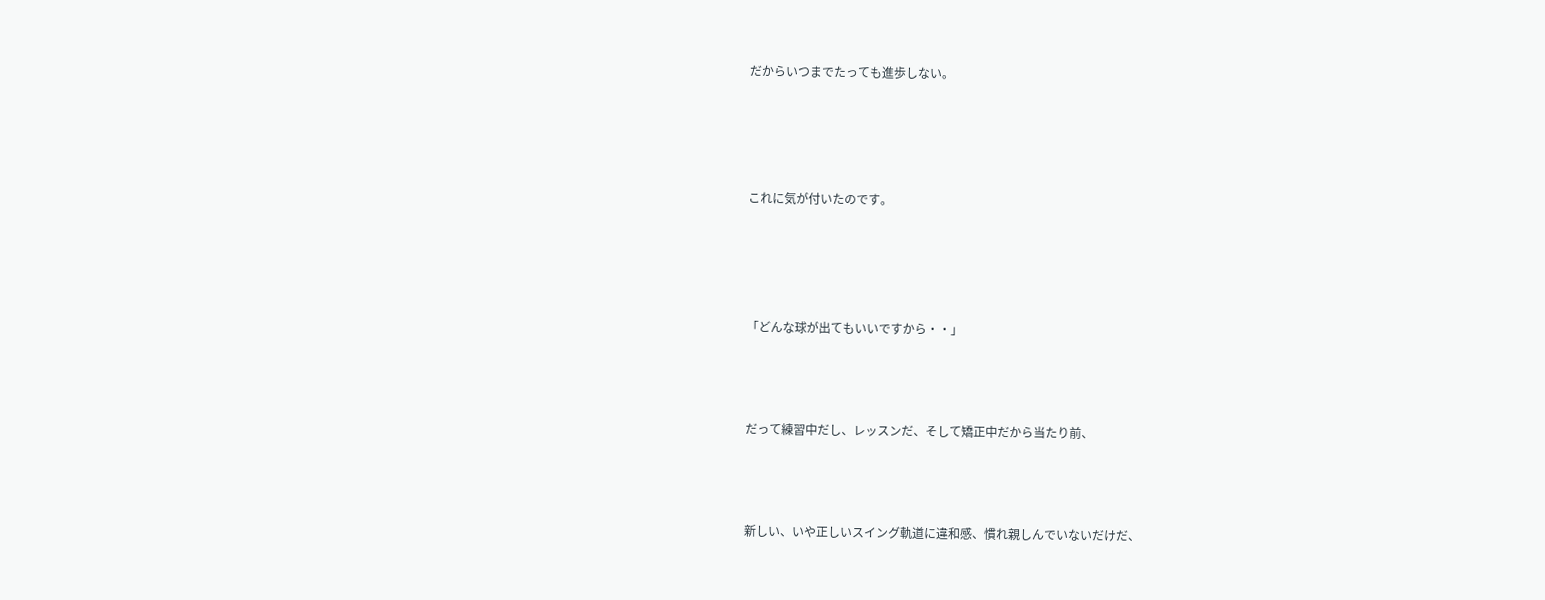だからいつまでたっても進歩しない。




これに気が付いたのです。




「どんな球が出てもいいですから・・」



だって練習中だし、レッスンだ、そして矯正中だから当たり前、



新しい、いや正しいスイング軌道に違和感、慣れ親しんでいないだけだ、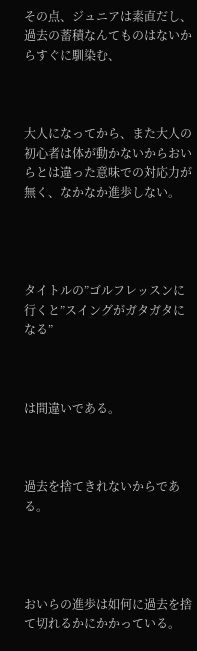その点、ジュニアは素直だし、過去の蓄積なんてものはないからすぐに馴染む、



大人になってから、また大人の初心者は体が動かないからおいらとは違った意味での対応力が無く、なかなか進歩しない。




タイトルの”ゴルフレッスンに行くと”スイングがガタガタになる”



は間違いである。



過去を捨てきれないからである。




おいらの進歩は如何に過去を捨て切れるかにかかっている。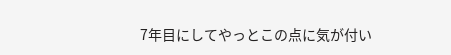7年目にしてやっとこの点に気が付い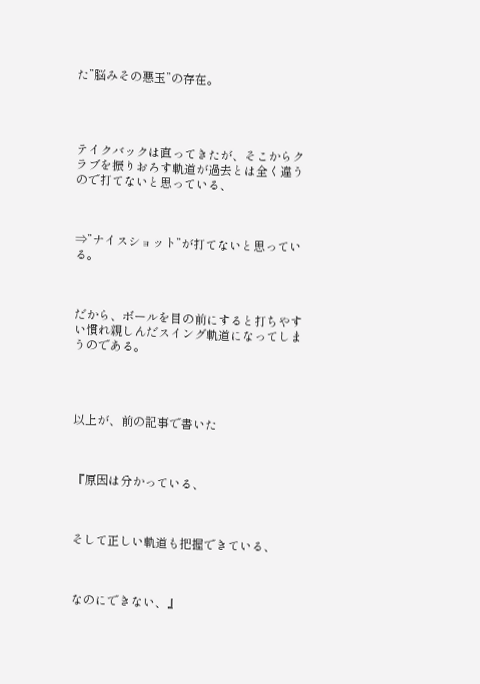た”脳みその悪玉”の存在。




テイクバックは直ってきたが、そこからクラブを振りおろす軌道が過去とは全く違うので打てないと思っている、



⇒”ナイスショット”が打てないと思っている。



だから、ボールを目の前にすると打ちやすい慣れ親しんだスイング軌道になってしまうのである。




以上が、前の記事で書いた



『原因は分かっている、



そして正しい軌道も把握できている、



なのにできない、』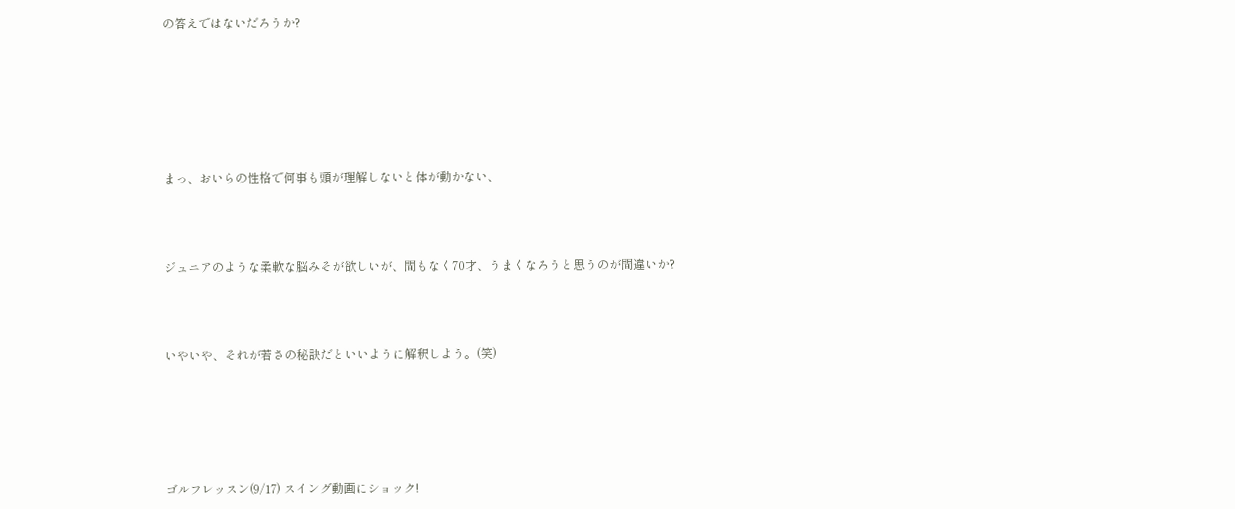の答えではないだろうか?






まっ、おいらの性格で何事も頭が理解しないと体が動かない、



ジュニアのような柔軟な脳みそが欲しいが、間もなく70才、うまくなろうと思うのが間違いか?



いやいや、それが若さの秘訣だといいように解釈しよう。(笑)





ゴルフレッスン(9/17) スイング動画にショック!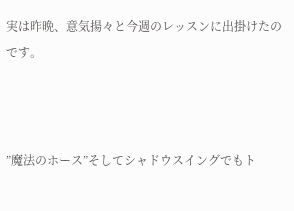実は昨晩、意気揚々と今週のレッスンに出掛けたのです。



”魔法のホース”そしてシャドウスイングでもト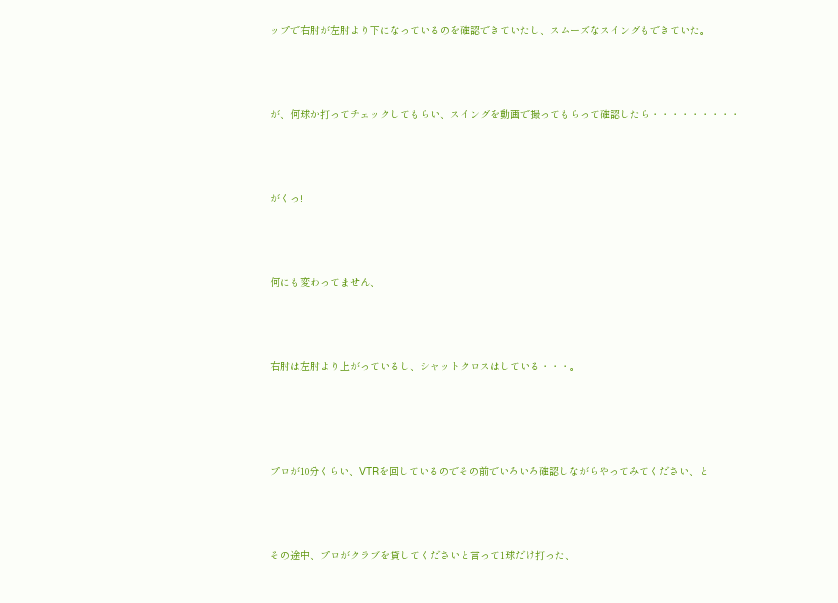ップで右肘が左肘より下になっているのを確認できていたし、スムーズなスイングもできていた。



が、何球か打ってチェックしてもらい、スイングを動画で撮ってもらって確認したら・・・・・・・・・



がくっ!



何にも変わってません、



右肘は左肘より上がっているし、シャットクロスはしている・・・。




プロが10分くらい、VTRを回しているのでその前でいろいろ確認しながらやってみてください、と



その途中、プロがクラブを貸してくださいと言って1球だけ打った、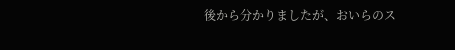後から分かりましたが、おいらのス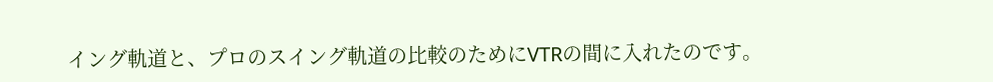イング軌道と、プロのスイング軌道の比較のためにVTRの間に入れたのです。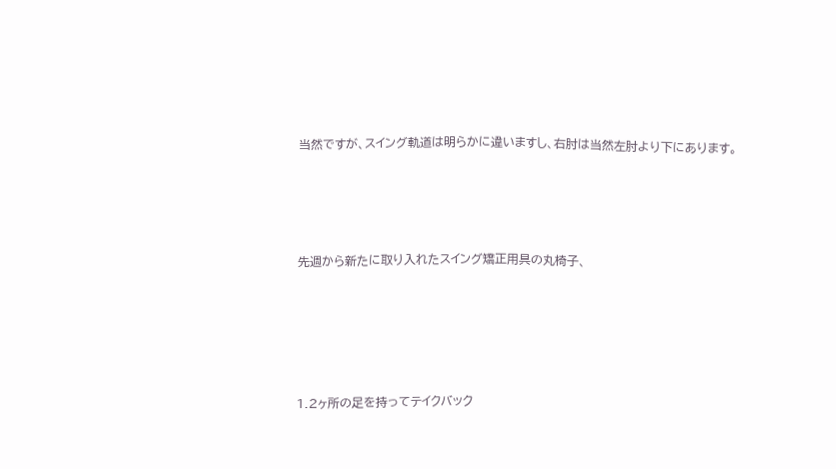当然ですが、スイング軌道は明らかに違いますし、右肘は当然左肘より下にあります。




先週から新たに取り入れたスイング矯正用具の丸椅子、





1.2ヶ所の足を持ってテイクバック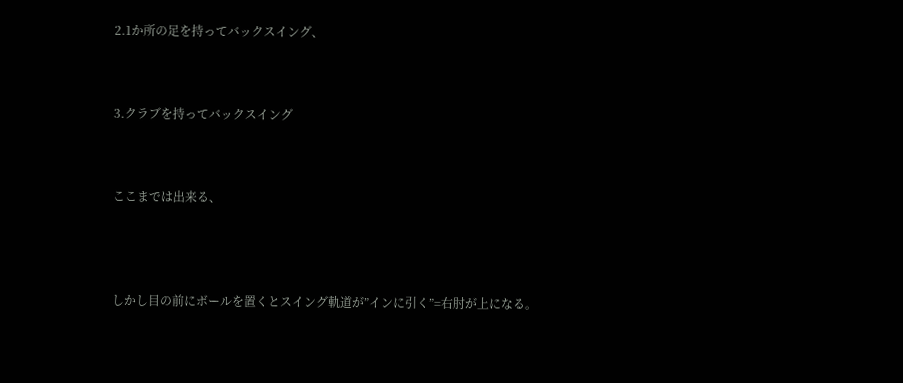2.1か所の足を持ってバックスイング、



3.クラブを持ってバックスイング



ここまでは出来る、




しかし目の前にボールを置くとスイング軌道が”インに引く”=右肘が上になる。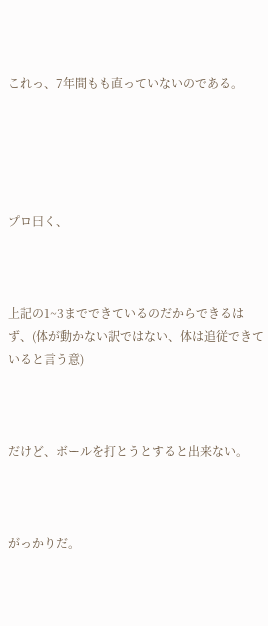これっ、7年間もも直っていないのである。





プロ曰く、



上記の1~3までできているのだからできるはず、(体が動かない訳ではない、体は追従できていると言う意)



だけど、ボールを打とうとすると出来ない。



がっかりだ。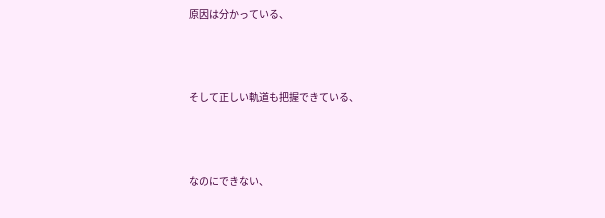原因は分かっている、



そして正しい軌道も把握できている、



なのにできない、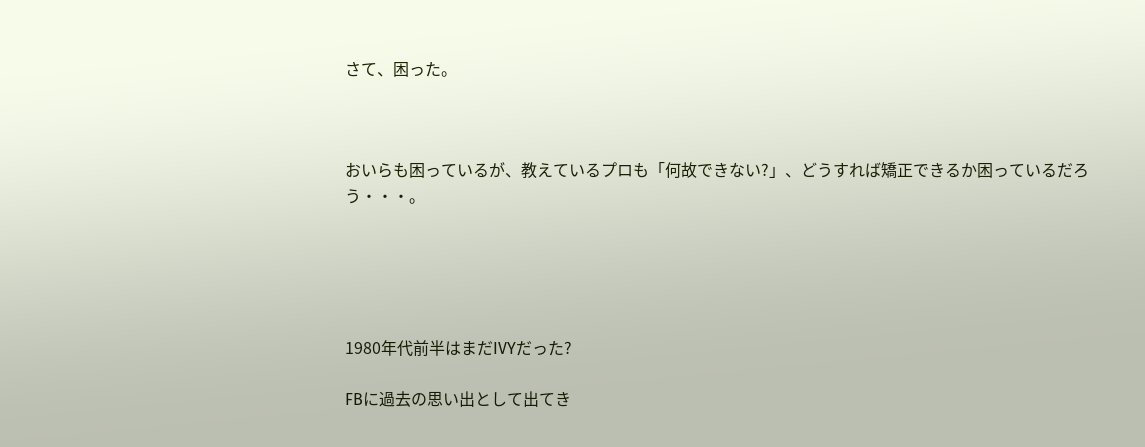さて、困った。



おいらも困っているが、教えているプロも「何故できない?」、どうすれば矯正できるか困っているだろう・・・。





1980年代前半はまだIVYだった?

FBに過去の思い出として出てき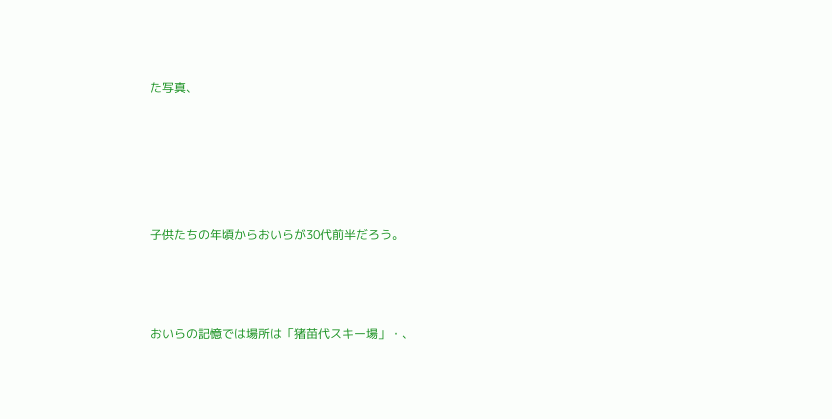た写真、





子供たちの年頃からおいらが30代前半だろう。



おいらの記憶では場所は「猪苗代スキー場」・、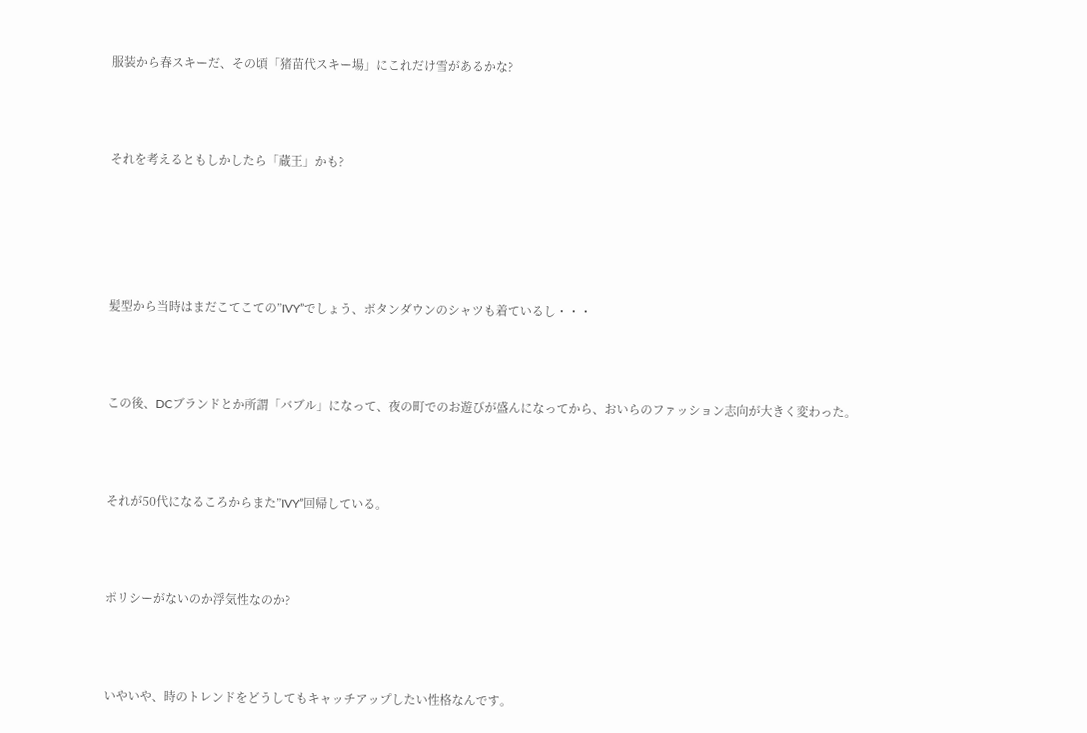服装から春スキーだ、その頃「猪苗代スキー場」にこれだけ雪があるかな?



それを考えるともしかしたら「蔵王」かも?





髪型から当時はまだこてこての”IVY”でしょう、ボタンダウンのシャツも着ているし・・・



この後、DCブランドとか所謂「バブル」になって、夜の町でのお遊びが盛んになってから、おいらのファッション志向が大きく変わった。



それが50代になるころからまた”IVY”回帰している。



ポリシーがないのか浮気性なのか?



いやいや、時のトレンドをどうしてもキャッチアップしたい性格なんです。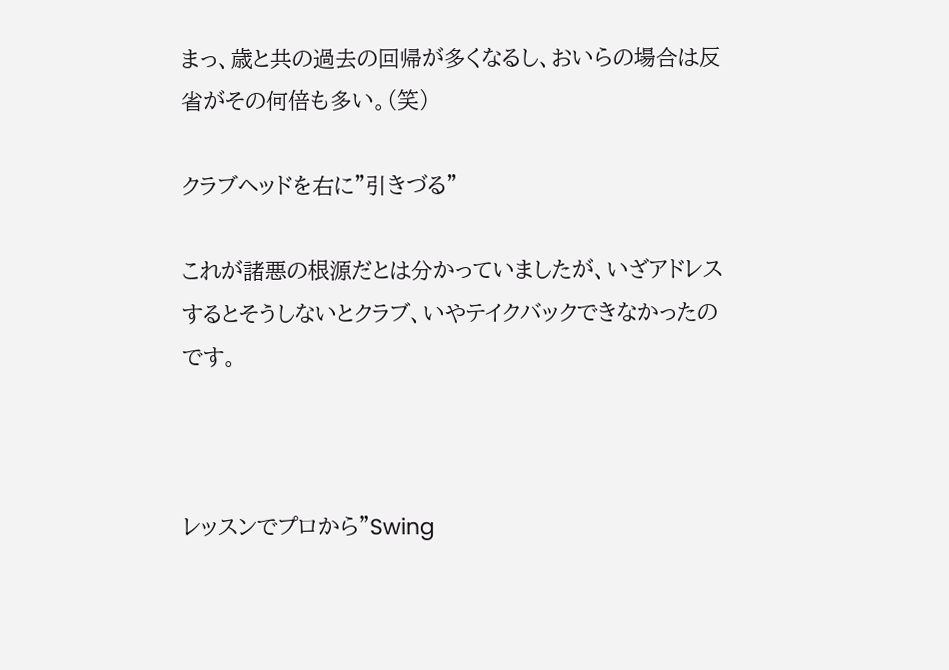まっ、歳と共の過去の回帰が多くなるし、おいらの場合は反省がその何倍も多い。(笑)

クラブヘッドを右に”引きづる”

これが諸悪の根源だとは分かっていましたが、いざアドレスするとそうしないとクラブ、いやテイクバックできなかったのです。



レッスンでプロから”Swing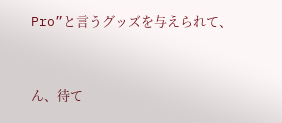Pro”と言うグッズを与えられて、



ん、待て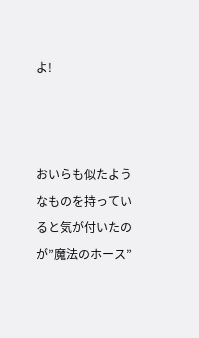よ!



おいらも似たようなものを持っていると気が付いたのが”魔法のホース”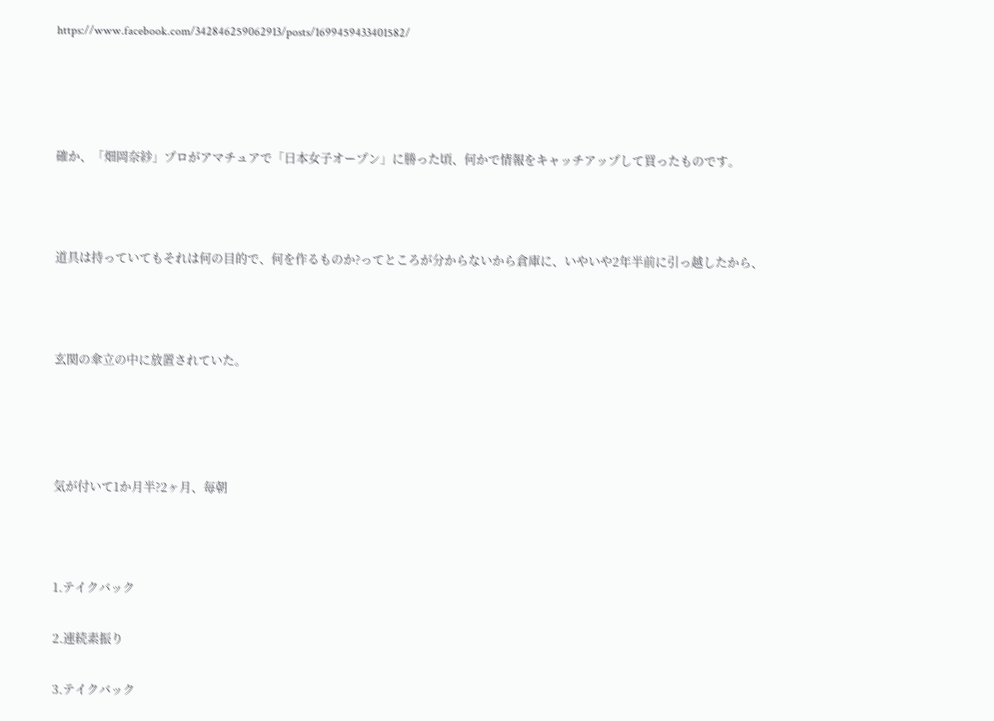https://www.facebook.com/342846259062913/posts/1699459433401582/




確か、「畑岡奈紗」プロがアマチュアで「日本女子オープン」に勝った頃、何かで情報をキャッチアップして買ったものです。



道具は持っていてもそれは何の目的で、何を作るものか?ってところが分からないから倉庫に、いやいや2年半前に引っ越したから、



玄関の傘立の中に放置されていた。




気が付いて1か月半?2ヶ月、毎朝



1.テイクバック

2.連続素振り

3.テイクバック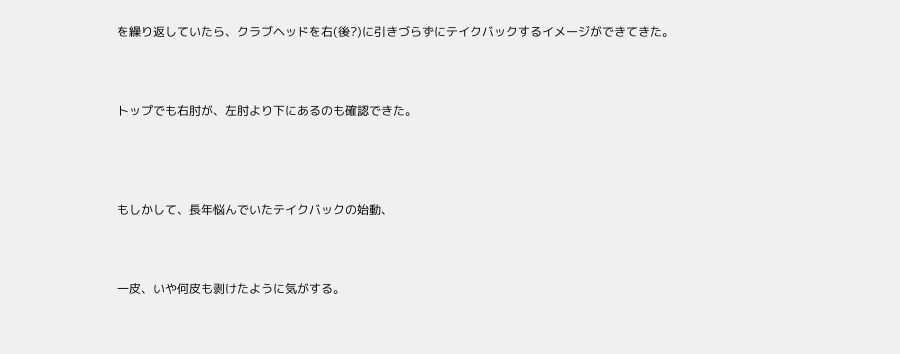を繰り返していたら、クラブヘッドを右(後?)に引きづらずにテイクバックするイメージができてきた。



トップでも右肘が、左肘より下にあるのも確認できた。




もしかして、長年悩んでいたテイクバックの始動、



一皮、いや何皮も剥けたように気がする。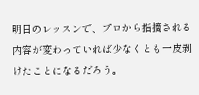明日のレッスンで、プロから指摘される内容が変わっていれば少なくとも一皮剥けたことになるだろう。